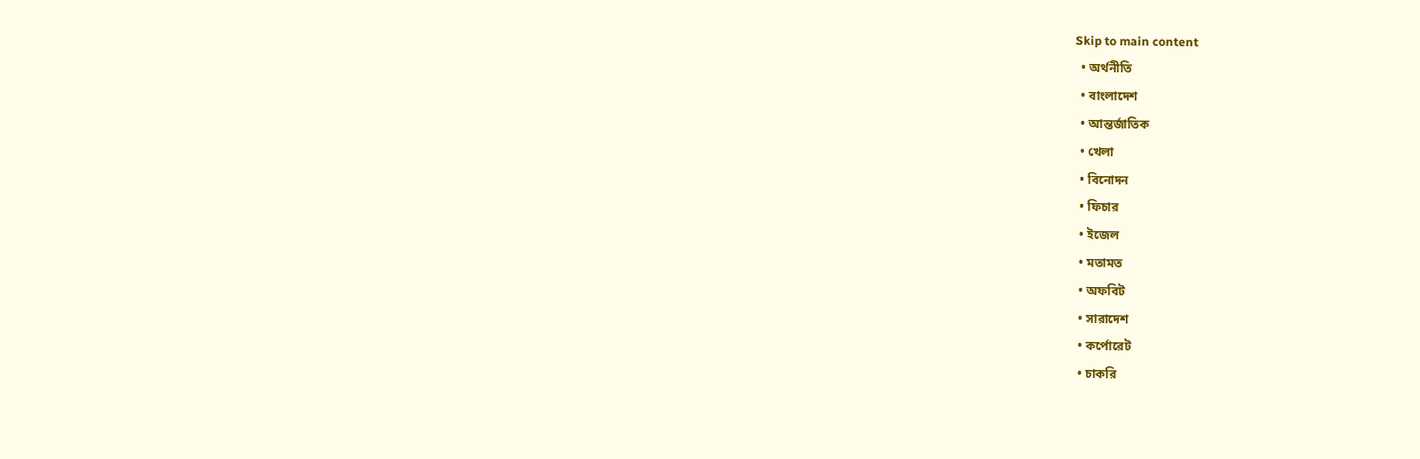Skip to main content
  • অর্থনীতি
  • বাংলাদেশ
  • আন্তর্জাতিক
  • খেলা
  • বিনোদন
  • ফিচার
  • ইজেল
  • মতামত
  • অফবিট
  • সারাদেশ
  • কর্পোরেট
  • চাকরি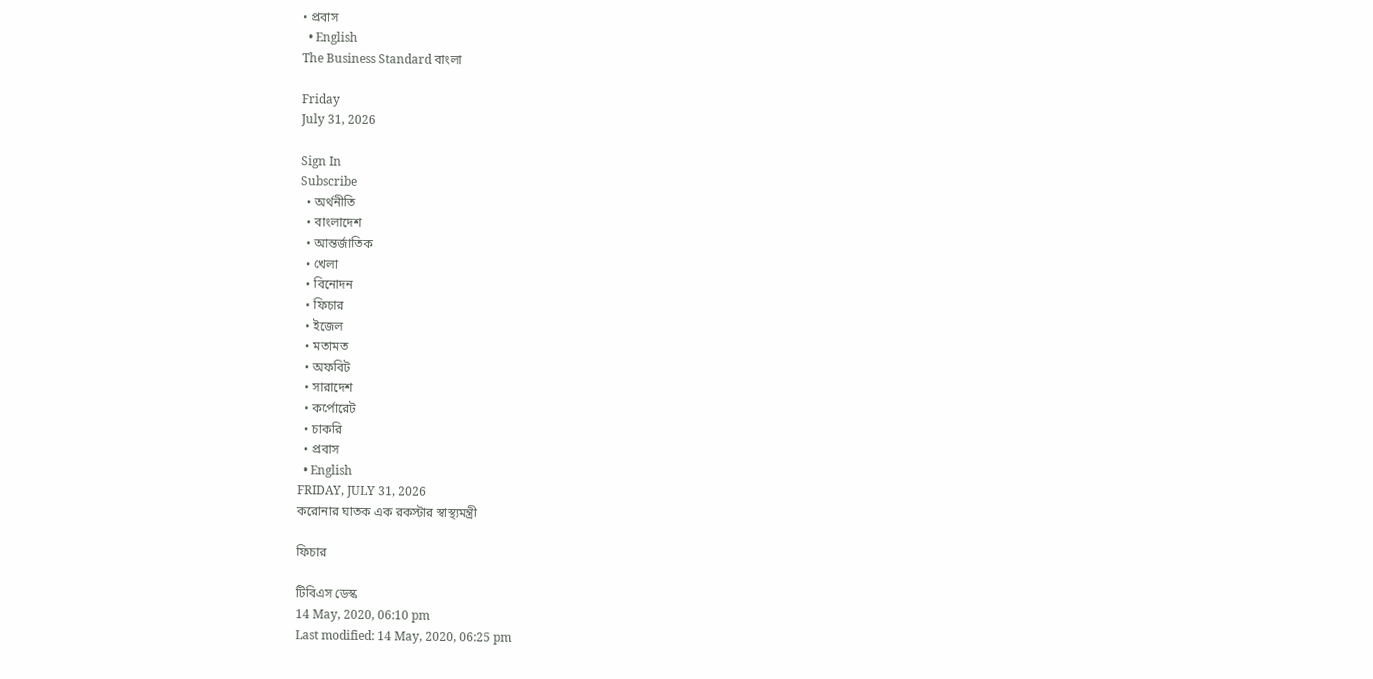• প্রবাস
  • English
The Business Standard বাংলা

Friday
July 31, 2026

Sign In
Subscribe
  • অর্থনীতি
  • বাংলাদেশ
  • আন্তর্জাতিক
  • খেলা
  • বিনোদন
  • ফিচার
  • ইজেল
  • মতামত
  • অফবিট
  • সারাদেশ
  • কর্পোরেট
  • চাকরি
  • প্রবাস
  • English
FRIDAY, JULY 31, 2026
করোনার ঘাতক এক রকস্টার স্বাস্থ্যমন্ত্রী

ফিচার

টিবিএস ডেস্ক
14 May, 2020, 06:10 pm
Last modified: 14 May, 2020, 06:25 pm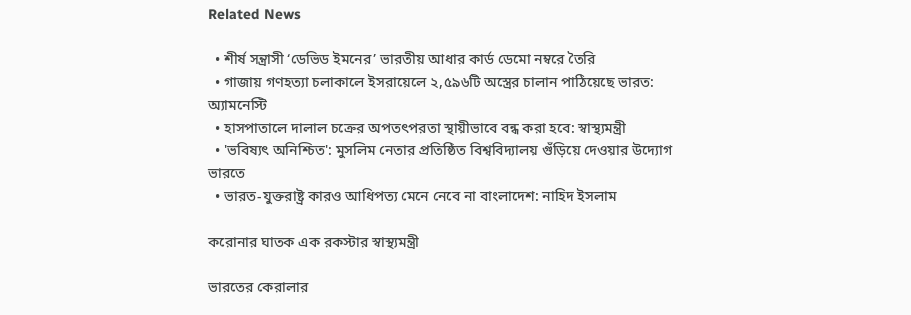Related News

  • শীর্ষ সন্ত্রাসী ‘ডেভিড ইমনের’ ভারতীয় আধার কার্ড ডেমো নম্বরে তৈরি
  • গাজায় গণহত্যা চলাকালে ইসরায়েলে ২,৫৯৬টি অস্ত্রের চালান পাঠিয়েছে ভারত: অ্যামনেস্টি
  • হাসপাতালে দালাল চক্রের অপতৎপরতা স্থায়ীভাবে বন্ধ করা হবে: স্বাস্থ্যমন্ত্রী
  • 'ভবিষ্যৎ অনিশ্চিত': মুসলিম নেতার প্রতিষ্ঠিত বিশ্ববিদ্যালয় গুঁড়িয়ে দেওয়ার উদ্যোগ ভারতে
  • ভারত-যুক্তরাষ্ট্র কারও আধিপত্য মেনে নেবে না বাংলাদেশ: নাহিদ ইসলাম

করোনার ঘাতক এক রকস্টার স্বাস্থ্যমন্ত্রী

ভারতের কেরালার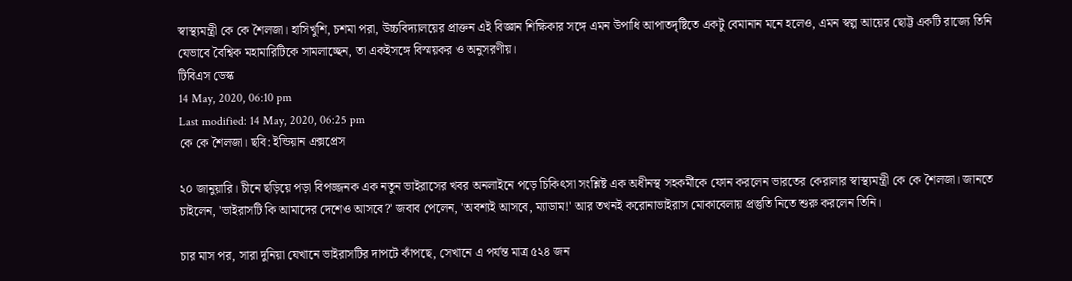স্বাস্থ্যমন্ত্রী কে কে শৈলজা। হাসিখুশি, চশমা পরা, উচ্চবিদ্যালয়ের প্রাক্তন এই বিজ্ঞান শিক্ষিকার সঙ্গে এমন উপাধি আপাতদৃষ্টিতে একটু বেমানান মনে হলেও, এমন স্বল্প আয়ের ছোট্ট একটি রাজ্যে তিনি যেভাবে বৈশ্বিক মহামারিটিকে সামলাচ্ছেন, তা একইসঙ্গে বিস্ময়কর ও অনুসরণীয়।
টিবিএস ডেস্ক
14 May, 2020, 06:10 pm
Last modified: 14 May, 2020, 06:25 pm
কে কে শৈলজা। ছবি: ইন্ডিয়ান এক্সপ্রেস

২০ জানুয়ারি। চীনে ছড়িয়ে পড়া বিপজ্জনক এক নতুন ভাইরাসের খবর অনলাইনে পড়ে চিকিৎসা সংশ্লিষ্ট এক অধীনস্থ সহকর্মীকে ফোন করলেন ভারতের কেরালার স্বাস্থ্যমন্ত্রী কে কে শৈলজা। জানতে চাইলেন, 'ভাইরাসটি কি আমাদের দেশেও আসবে?' জবাব পেলেন, 'অবশ্যই আসবে, ম্যাডাম!' আর তখনই করোনাভাইরাস মোকাবেলায় প্রস্তুতি নিতে শুরু করলেন তিনি।

চার মাস পর, সারা দুনিয়া যেখানে ভাইরাসটির দাপটে কাঁপছে, সেখানে এ পর্যন্ত মাত্র ৫২৪ জন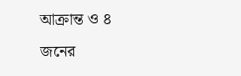আক্রান্ত ও ৪ জনের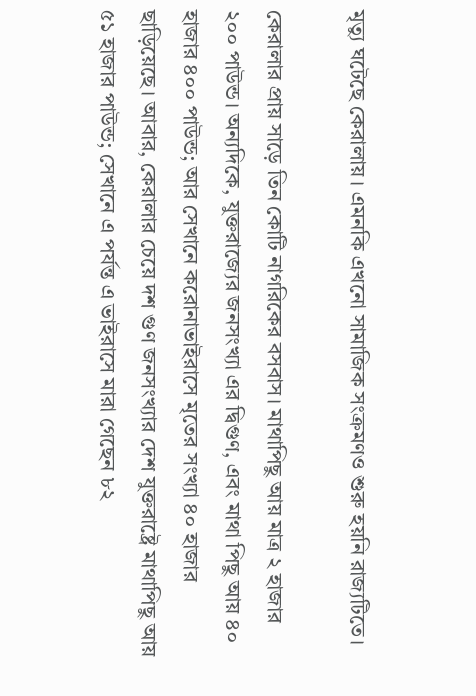মৃত্যু ঘটেছে কেরালায়। এমনকি এখনো সামাজিক সংক্রমণও শুরু হয়নি রাজ্যটিতে।

কেরালার প্রায় সাড়ে তিন কোটি নাগরিকের বসবাস। মাথাপিছু আয় মাত্র ২ হাজার ২০০ পাউন্ড। অন্যদিকে, যুক্তরাজ্যের জনসংখ্যা এর দ্বিগুণ, এবং মাথা পিছু আয় ৪০ হাজার ৪০০ পাউন্ড; আর সেখানে করোনাভাইরাসে মৃতের সংখ্যা ৪০ হাজার ছাড়িয়েছে। আবার, কেরালার চেয়ে দশ গুণ জনসংখ্যার দেশ যুক্তরাষ্ট্রে মাথাপিছু আয় ৫১ হাজার পাউন্ড; সেখানে এ পর্যন্ত এ ভাইরাসে মারা গেছেন ৮২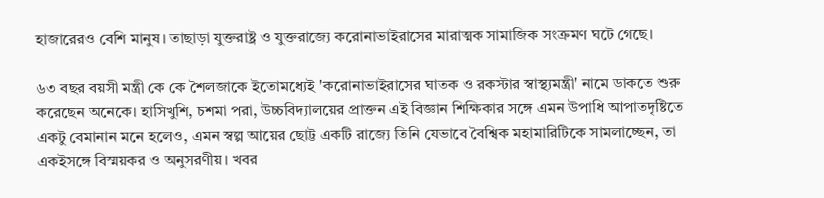হাজারেরও বেশি মানুষ। তাছাড়া যুক্তরাষ্ট্র ও যুক্তরাজ্যে করোনাভাইরাসের মারাত্মক সামাজিক সংক্রমণ ঘটে গেছে।

৬৩ বছর বয়সী মন্ত্রী কে কে শৈলজাকে ইতোমধ্যেই 'করোনাভাইরাসের ঘাতক ও রকস্টার স্বাস্থ্যমন্ত্রী' নামে ডাকতে শুরু করেছেন অনেকে। হাসিখুশি, চশমা পরা, উচ্চবিদ্যালয়ের প্রাক্তন এই বিজ্ঞান শিক্ষিকার সঙ্গে এমন উপাধি আপাতদৃষ্টিতে একটু বেমানান মনে হলেও, এমন স্বল্প আয়ের ছোট্ট একটি রাজ্যে তিনি যেভাবে বৈশ্বিক মহামারিটিকে সামলাচ্ছেন, তা একইসঙ্গে বিস্ময়কর ও অনুসরণীয়। খবর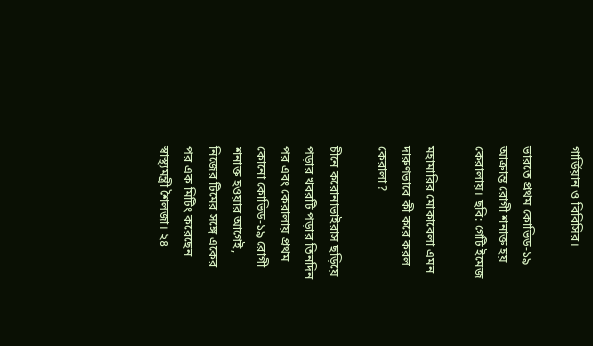গার্ডিয়ান ও বিবিসির।

ভারতে প্রথম কোভিড-১৯ আক্রান্ত রোগী শনাক্ত হয় কেরালায়। ছবি: গেটি ইমেজ

মহামারির মোকাবেলা এমন দারুণভাবে কী করে করল কেরালা?

চীনে করোনাভাইরাস ছড়িয়ে পড়ার খবরটি পড়ার তিনদিন পর এবং কেরালায় প্রথম কোনো কোভিড-১৯ রোগী শনাক্ত হওয়ার আগেই, নিজের টিমের সঙ্গে একের পর এক মিটিং করেছেন স্বাস্থ্যমন্ত্রী শৈলজা। ২৪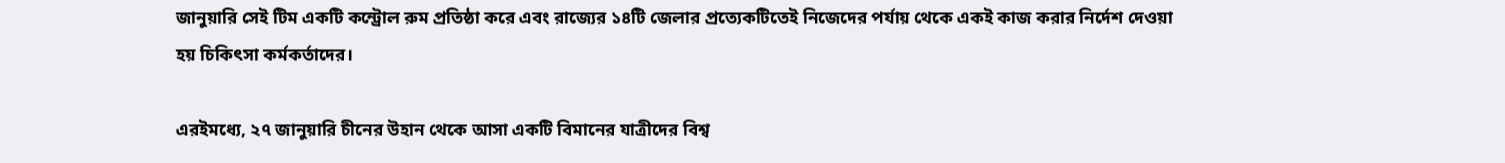জানুয়ারি সেই টিম একটি কন্ট্রোল রুম প্রতিষ্ঠা করে এবং রাজ্যের ১৪টি জেলার প্রত্যেকটিতেই নিজেদের পর্যায় থেকে একই কাজ করার নির্দেশ দেওয়া হয় চিকিৎসা কর্মকর্তাদের।

এরইমধ্যে, ২৭ জানুয়ারি চীনের উহান থেকে আসা একটি বিমানের যাত্রীদের বিশ্ব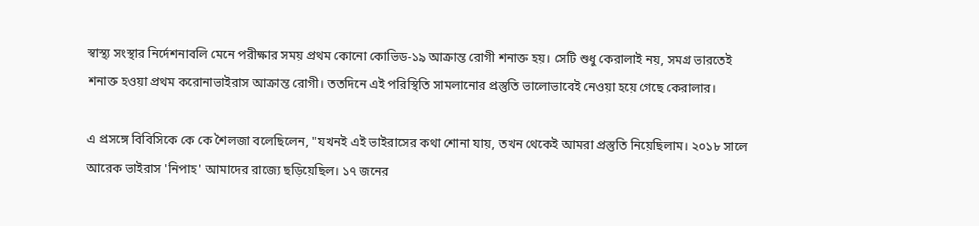স্বাস্থ্য সংস্থার নির্দেশনাবলি মেনে পরীক্ষার সময় প্রথম কোনো কোভিড-১৯ আক্রান্ত রোগী শনাক্ত হয়। সেটি শুধু কেরালাই নয়, সমগ্র ভারতেই শনাক্ত হওয়া প্রথম করোনাভাইরাস আক্রান্ত রোগী। ততদিনে এই পরিস্থিতি সামলানোর প্রস্তুতি ভালোভাবেই নেওয়া হয়ে গেছে কেরালার।

এ প্রসঙ্গে বিবিসিকে কে কে শৈলজা বলেছিলেন, "যখনই এই ভাইরাসের কথা শোনা যায়, তখন থেকেই আমরা প্রস্তুতি নিয়েছিলাম। ২০১৮ সালে আরেক ভাইরাস 'নিপাহ' আমাদের রাজ্যে ছড়িয়েছিল। ১৭ জনের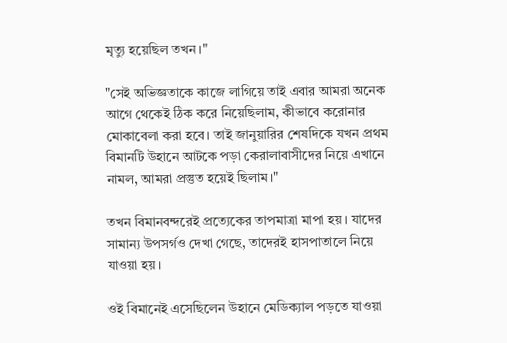মৃত্যু হয়েছিল তখন।"

"সেই অভিজ্ঞতাকে কাজে লাগিয়ে তাই এবার আমরা অনেক আগে থেকেই ঠিক করে নিয়েছিলাম, কীভাবে করোনার মোকাবেলা করা হবে। তাই জানুয়ারির শেষদিকে যখন প্রথম বিমানটি উহানে আটকে পড়া কেরালাবাসীদের নিয়ে এখানে নামল, আমরা প্রস্তুত হয়েই ছিলাম।"

তখন বিমানবন্দরেই প্রত্যেকের তাপমাত্রা মাপা হয়। যাদের সামান্য উপসর্গও দেখা গেছে, তাদেরই হাসপাতালে নিয়ে যাওয়া হয়।

ওই বিমানেই এসেছিলেন উহানে মেডিক্যাল পড়তে যাওয়া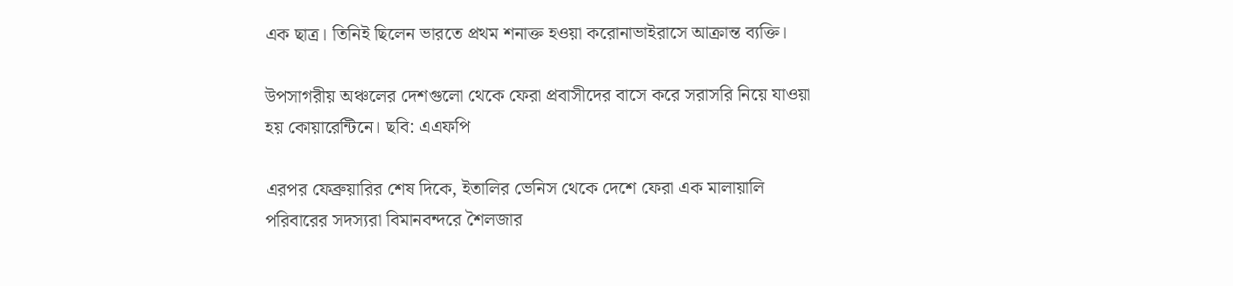এক ছাত্র। তিনিই ছিলেন ভারতে প্রথম শনাক্ত হওয়া করোনাভাইরাসে আক্রান্ত ব্যক্তি।

উপসাগরীয় অঞ্চলের দেশগুলো থেকে ফেরা প্রবাসীদের বাসে করে সরাসরি নিয়ে যাওয়া হয় কোয়ারেন্টিনে। ছবি: এএফপি

এরপর ফেব্রুয়ারির শেষ দিকে, ইতালির ভেনিস থেকে দেশে ফেরা এক মালায়ালি পরিবারের সদস্যরা বিমানবন্দরে শৈলজার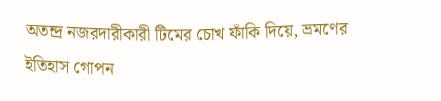অতন্দ্র নজরদারীকারী টিমের চোখ ফাঁকি দিয়ে, ভ্রমণের ইতিহাস গোপন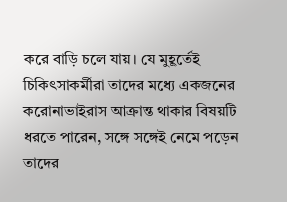করে বাড়ি চলে যায়। যে মুহূর্তেই চিকিৎসাকর্মীরা তাদের মধ্যে একজনের করোনাভাইরাস আক্রান্ত থাকার বিষয়টি ধরতে পারেন, সঙ্গে সঙ্গেই নেমে পড়েন তাদের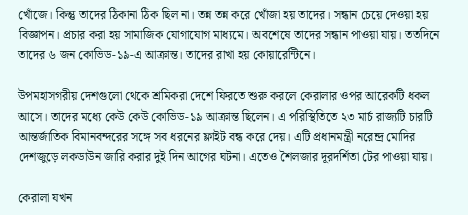খোঁজে। কিন্তু তাদের ঠিকানা ঠিক ছিল না। তন্ন তন্ন করে খোঁজা হয় তাদের। সন্ধান চেয়ে দেওয়া হয় বিজ্ঞাপন। প্রচার করা হয় সামাজিক যোগাযোগ মাধ্যমে। অবশেষে তাদের সন্ধান পাওয়া যায়। ততদিনে তাদের ৬ জন কোভিড-১৯-এ আক্রান্ত। তাদের রাখা হয় কোয়ারেন্টিনে।

উপমহাসগরীয় দেশগুলো থেকে শ্রমিকরা দেশে ফিরতে শুরু করলে কেরালার ওপর আরেকটি ধকল আসে। তাদের মধ্যে কেউ কেউ কোভিড-১৯ আক্রান্ত ছিলেন। এ পরিস্থিতিতে ২৩ মার্চ রাজ্যটি চারটি আন্তর্জাতিক বিমানবন্দরের সঙ্গে সব ধরনের ফ্লাইট বন্ধ করে দেয়। এটি প্রধানমন্ত্রী নরেন্দ্র মোদির দেশজুড়ে লকডাউন জারি করার দুই দিন আগের ঘটনা। এতেও শৈলজার দূরদর্শিতা টের পাওয়া যায়।

কেরালা যখন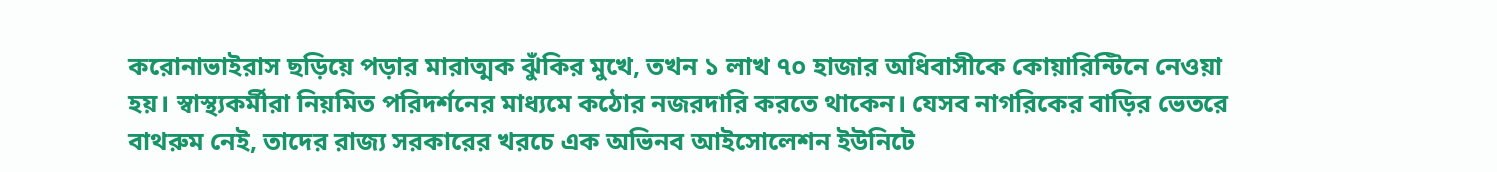করোনাভাইরাস ছড়িয়ে পড়ার মারাত্মক ঝুঁকির মুখে, তখন ১ লাখ ৭০ হাজার অধিবাসীকে কোয়ারিন্টিনে নেওয়া হয়। স্বাস্থ্যকর্মীরা নিয়মিত পরিদর্শনের মাধ্যমে কঠোর নজরদারি করতে থাকেন। যেসব নাগরিকের বাড়ির ভেতরে বাথরুম নেই, তাদের রাজ্য সরকারের খরচে এক অভিনব আইসোলেশন ইউনিটে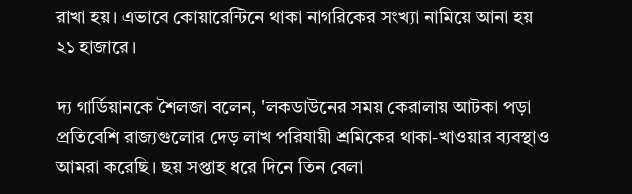রাখা হয়। এভাবে কোয়ারেন্টিনে থাকা নাগরিকের সংখ্যা নামিয়ে আনা হয় ২১ হাজারে।

দ্য গার্ডিয়ানকে শৈলজা বলেন, 'লকডাউনের সময় কেরালায় আটকা পড়া প্রতিবেশি রাজ্যগুলোর দেড় লাখ পরিযায়ী শ্রমিকের থাকা-খাওয়ার ব্যবস্থাও আমরা করেছি। ছয় সপ্তাহ ধরে দিনে তিন বেলা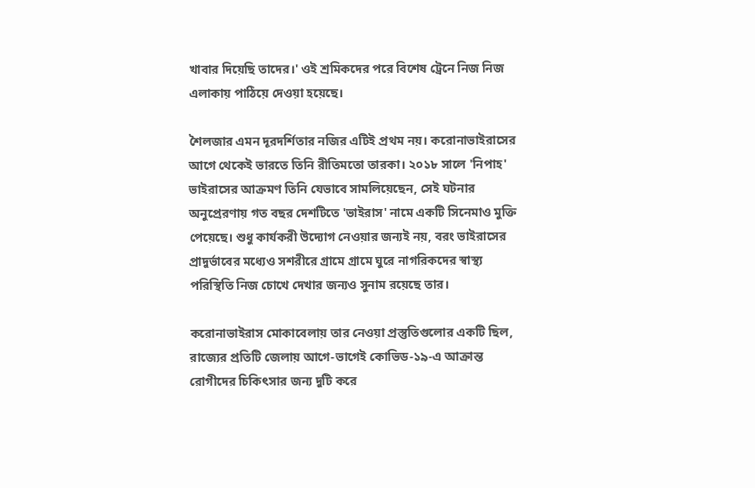খাবার দিয়েছি তাদের।' ওই শ্রমিকদের পরে বিশেষ ট্রেনে নিজ নিজ এলাকায় পাঠিয়ে দেওয়া হয়েছে।

শৈলজার এমন দূরদর্শিতার নজির এটিই প্রথম নয়। করোনাভাইরাসের আগে থেকেই ভারতে তিনি রীতিমতো তারকা। ২০১৮ সালে 'নিপাহ' ভাইরাসের আক্রমণ তিনি যেভাবে সামলিয়েছেন, সেই ঘটনার অনুপ্রেরণায় গত বছর দেশটিতে 'ভাইরাস' নামে একটি সিনেমাও মুক্তি পেয়েছে। শুধু কার্যকরী উদ্যোগ নেওয়ার জন্যই নয়, বরং ভাইরাসের প্রাদুর্ভাবের মধ্যেও সশরীরে গ্রামে গ্রামে ঘুরে নাগরিকদের স্বাস্থ্য পরিস্থিতি নিজ চোখে দেখার জন্যও সুনাম রয়েছে তার।

করোনাভাইরাস মোকাবেলায় তার নেওয়া প্রস্তুতিগুলোর একটি ছিল, রাজ্যের প্রতিটি জেলায় আগে-ভাগেই কোভিড-১৯-এ আক্রান্ত রোগীদের চিকিৎসার জন্য দুটি করে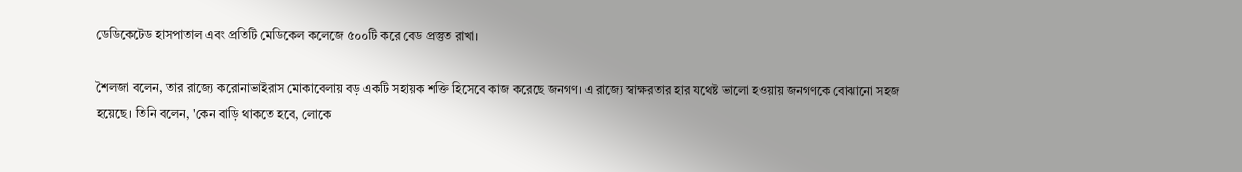ডেডিকেটেড হাসপাতাল এবং প্রতিটি মেডিকেল কলেজে ৫০০টি করে বেড প্রস্তুত রাখা।

শৈলজা বলেন, তার রাজ্যে করোনাভাইরাস মোকাবেলায় বড় একটি সহায়ক শক্তি হিসেবে কাজ করেছে জনগণ। এ রাজ্যে স্বাক্ষরতার হার যথেষ্ট ভালো হওয়ায় জনগণকে বোঝানো সহজ হয়েছে। তিনি বলেন, 'কেন বাড়ি থাকতে হবে, লোকে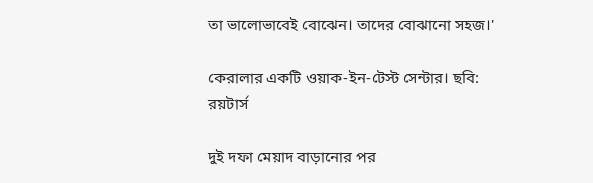তা ভালোভাবেই বোঝেন। তাদের বোঝানো সহজ।'

কেরালার একটি ওয়াক-ইন-টেস্ট সেন্টার। ছবি: রয়টার্স

দুই দফা মেয়াদ বাড়ানোর পর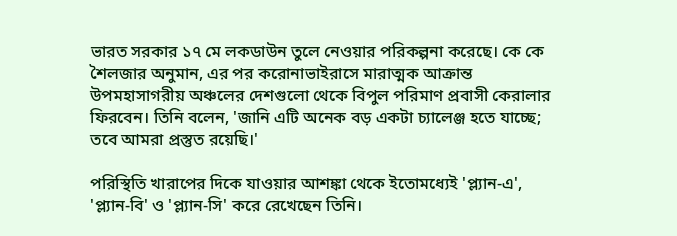ভারত সরকার ১৭ মে লকডাউন তুলে নেওয়ার পরিকল্পনা করেছে। কে কে শৈলজার অনুমান, এর পর করোনাভাইরাসে মারাত্মক আক্রান্ত উপমহাসাগরীয় অঞ্চলের দেশগুলো থেকে বিপুল পরিমাণ প্রবাসী কেরালার ফিরবেন। তিনি বলেন, 'জানি এটি অনেক বড় একটা চ্যালেঞ্জ হতে যাচ্ছে; তবে আমরা প্রস্তুত রয়েছি।'

পরিস্থিতি খারাপের দিকে যাওয়ার আশঙ্কা থেকে ইতোমধ্যেই 'প্ল্যান-এ', 'প্ল্যান-বি' ও 'প্ল্যান-সি' করে রেখেছেন তিনি।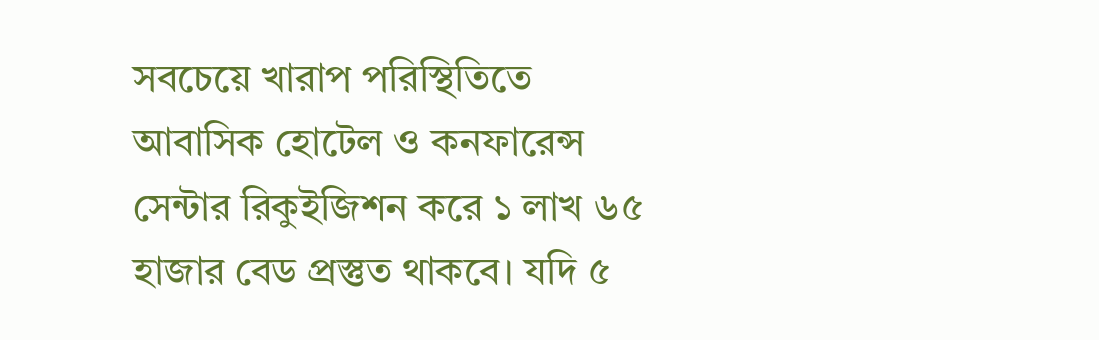সবচেয়ে খারাপ পরিস্থিতিতে আবাসিক হোটেল ও কনফারেন্স সেন্টার রিকুইজিশন করে ১ লাখ ৬৫ হাজার বেড প্রস্তুত থাকবে। যদি ৫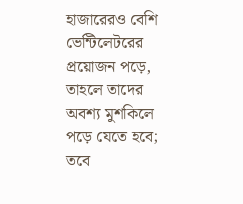হাজারেরও বেশি ভেন্টিলেটরের প্রয়োজন পড়ে, তাহলে তাদের অবশ্য মুশকিলে পড়ে যেতে হবে; তবে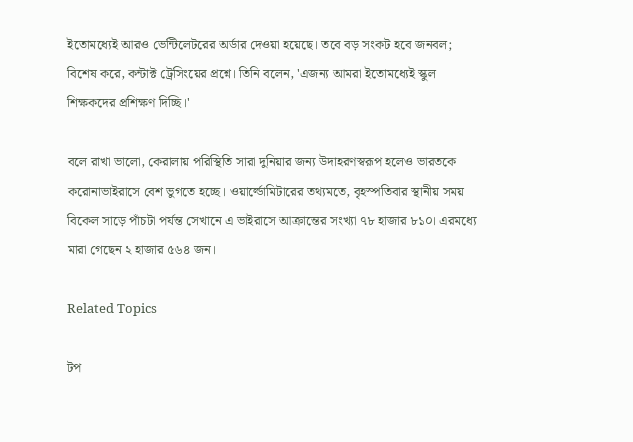ইতোমধ্যেই আরও ভেন্টিলেটরের অর্ডার দেওয়া হয়েছে। তবে বড় সংকট হবে জনবল; বিশেষ করে, কন্টাক্ট ট্রেসিংয়ের প্রশ্নে। তিনি বলেন, 'এজন্য আমরা ইতোমধ্যেই স্কুল শিক্ষকদের প্রশিক্ষণ দিচ্ছি।'

বলে রাখা ভালো, কেরালায় পরিস্থিতি সারা দুনিয়ার জন্য উদাহরণস্বরূপ হলেও ভারতকে করোনাভাইরাসে বেশ ভুগতে হচ্ছে। ওয়ার্ল্ডোমিটারের তথ্যমতে, বৃহস্পতিবার স্থানীয় সময় বিকেল সাড়ে পাঁচটা পর্যন্ত সেখানে এ ভাইরাসে আক্রান্তের সংখ্যা ৭৮ হাজার ৮১০। এরমধ্যে মারা গেছেন ২ হাজার ৫৬৪ জন।

Related Topics

টপ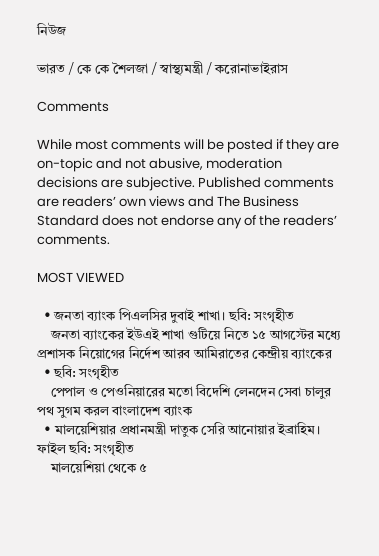নিউজ

ভারত / কে কে শৈলজা / স্বাস্থ্যমন্ত্রী / করোনাভাইরাস

Comments

While most comments will be posted if they are on-topic and not abusive, moderation decisions are subjective. Published comments are readers’ own views and The Business Standard does not endorse any of the readers’ comments.

MOST VIEWED

  • জনতা ব্যাংক পিএলসির দুবাই শাখা। ছবি: সংগৃহীত
    জনতা ব্যাংকের ইউএই শাখা গুটিয়ে নিতে ১৫ আগস্টের মধ্যে প্রশাসক নিয়োগের নির্দেশ আরব আমিরাতের কেন্দ্রীয় ব্যাংকের
  • ছবি: সংগৃহীত
    পেপাল ও পেওনিয়ারের মতো বিদেশি লেনদেন সেবা চালুর পথ সুগম করল বাংলাদেশ ব্যাংক
  • মালয়েশিয়ার প্রধানমন্ত্রী দাতুক সেরি আনোয়ার ইব্রাহিম। ফাইল ছবি: সংগৃহীত
    মালয়েশিয়া থেকে ৫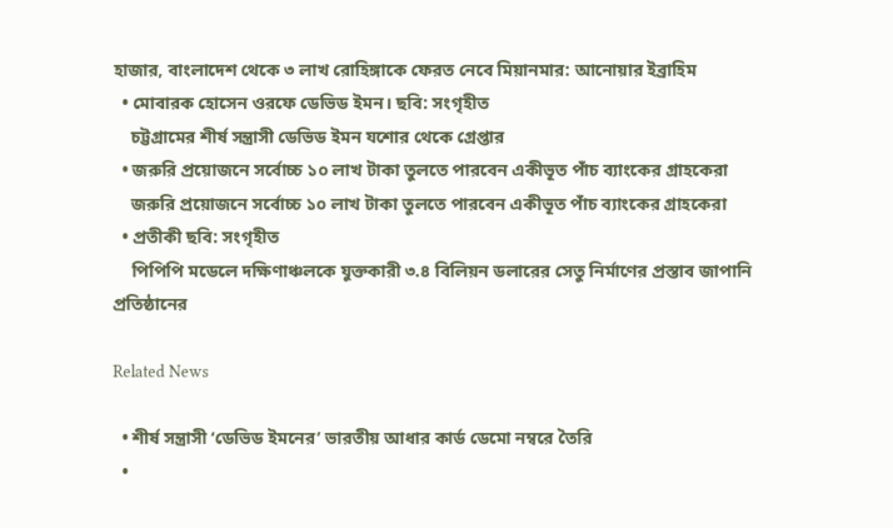হাজার, বাংলাদেশ থেকে ৩ লাখ রোহিঙ্গাকে ফেরত নেবে মিয়ানমার: আনোয়ার ইব্রাহিম
  • মোবারক হোসেন ওরফে ডেভিড ইমন। ছবি: সংগৃহীত
    চট্টগ্রামের শীর্ষ সন্ত্রাসী ডেভিড ইমন যশোর থেকে গ্রেপ্তার
  • জরুরি প্রয়োজনে সর্বোচ্চ ১০ লাখ টাকা তুলতে পারবেন একীভূত পাঁচ ব্যাংকের গ্রাহকেরা
    জরুরি প্রয়োজনে সর্বোচ্চ ১০ লাখ টাকা তুলতে পারবেন একীভূত পাঁচ ব্যাংকের গ্রাহকেরা
  • প্রতীকী ছবি: সংগৃহীত
    পিপিপি মডেলে দক্ষিণাঞ্চলকে যুক্তকারী ৩.৪ বিলিয়ন ডলারের সেতু নির্মাণের প্রস্তাব জাপানি প্রতিষ্ঠানের

Related News

  • শীর্ষ সন্ত্রাসী ‘ডেভিড ইমনের’ ভারতীয় আধার কার্ড ডেমো নম্বরে তৈরি
  •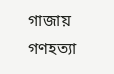গাজায় গণহত্যা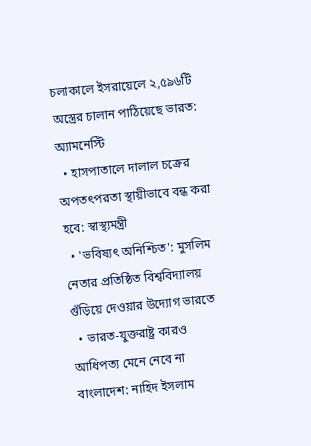চলাকালে ইসরায়েলে ২,৫৯৬টি অস্ত্রের চালান পাঠিয়েছে ভারত: অ্যামনেস্টি
  • হাসপাতালে দালাল চক্রের অপতৎপরতা স্থায়ীভাবে বন্ধ করা হবে: স্বাস্থ্যমন্ত্রী
  • 'ভবিষ্যৎ অনিশ্চিত': মুসলিম নেতার প্রতিষ্ঠিত বিশ্ববিদ্যালয় গুঁড়িয়ে দেওয়ার উদ্যোগ ভারতে
  • ভারত-যুক্তরাষ্ট্র কারও আধিপত্য মেনে নেবে না বাংলাদেশ: নাহিদ ইসলাম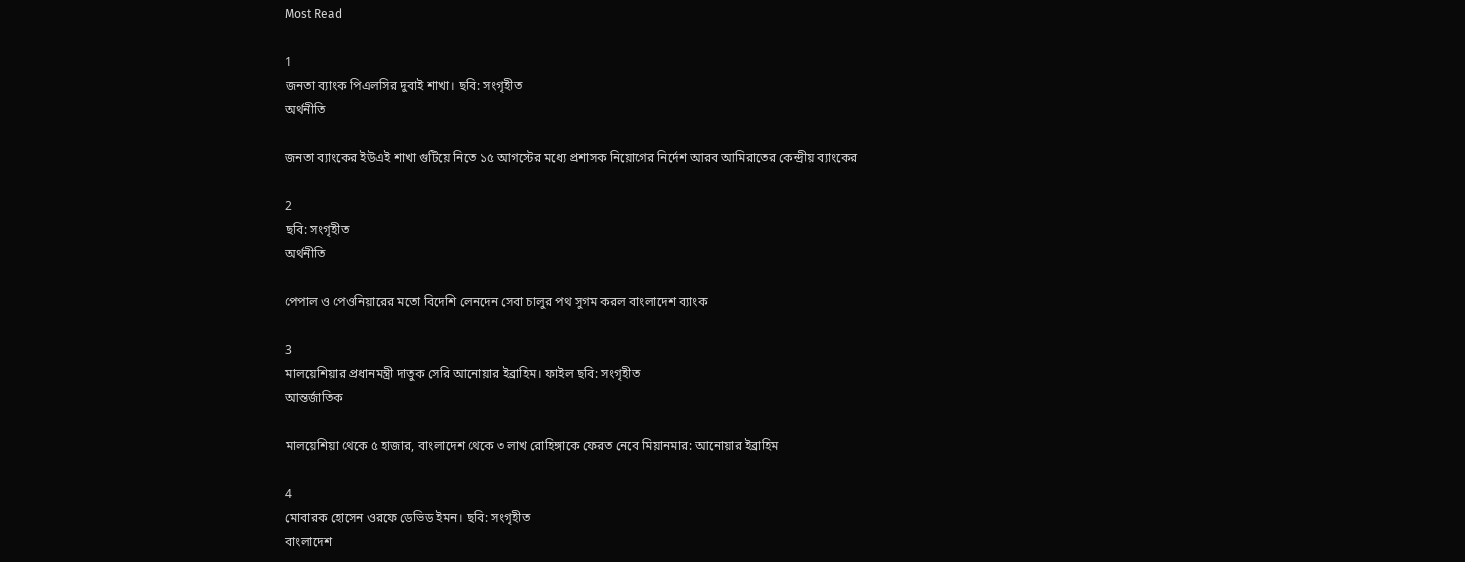Most Read

1
জনতা ব্যাংক পিএলসির দুবাই শাখা। ছবি: সংগৃহীত
অর্থনীতি

জনতা ব্যাংকের ইউএই শাখা গুটিয়ে নিতে ১৫ আগস্টের মধ্যে প্রশাসক নিয়োগের নির্দেশ আরব আমিরাতের কেন্দ্রীয় ব্যাংকের

2
ছবি: সংগৃহীত
অর্থনীতি

পেপাল ও পেওনিয়ারের মতো বিদেশি লেনদেন সেবা চালুর পথ সুগম করল বাংলাদেশ ব্যাংক

3
মালয়েশিয়ার প্রধানমন্ত্রী দাতুক সেরি আনোয়ার ইব্রাহিম। ফাইল ছবি: সংগৃহীত
আন্তর্জাতিক

মালয়েশিয়া থেকে ৫ হাজার, বাংলাদেশ থেকে ৩ লাখ রোহিঙ্গাকে ফেরত নেবে মিয়ানমার: আনোয়ার ইব্রাহিম

4
মোবারক হোসেন ওরফে ডেভিড ইমন। ছবি: সংগৃহীত
বাংলাদেশ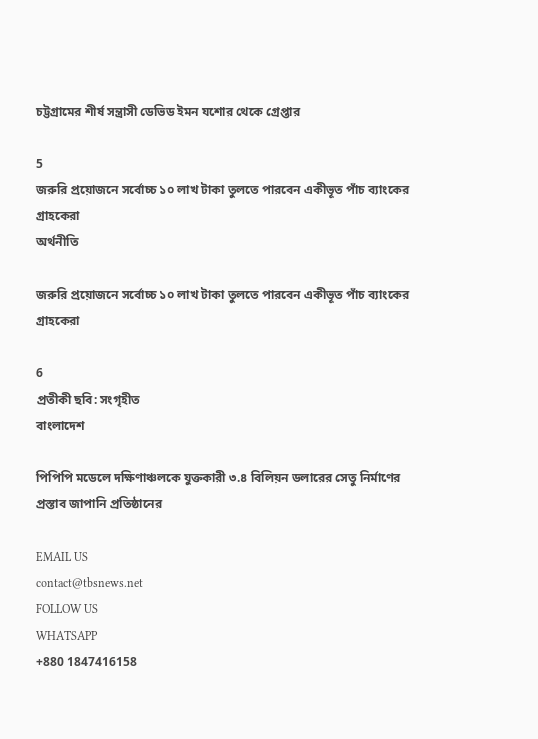চট্টগ্রামের শীর্ষ সন্ত্রাসী ডেভিড ইমন যশোর থেকে গ্রেপ্তার

5
জরুরি প্রয়োজনে সর্বোচ্চ ১০ লাখ টাকা তুলতে পারবেন একীভূত পাঁচ ব্যাংকের গ্রাহকেরা
অর্থনীতি

জরুরি প্রয়োজনে সর্বোচ্চ ১০ লাখ টাকা তুলতে পারবেন একীভূত পাঁচ ব্যাংকের গ্রাহকেরা

6
প্রতীকী ছবি: সংগৃহীত
বাংলাদেশ

পিপিপি মডেলে দক্ষিণাঞ্চলকে যুক্তকারী ৩.৪ বিলিয়ন ডলারের সেতু নির্মাণের প্রস্তাব জাপানি প্রতিষ্ঠানের

EMAIL US
contact@tbsnews.net
FOLLOW US
WHATSAPP
+880 1847416158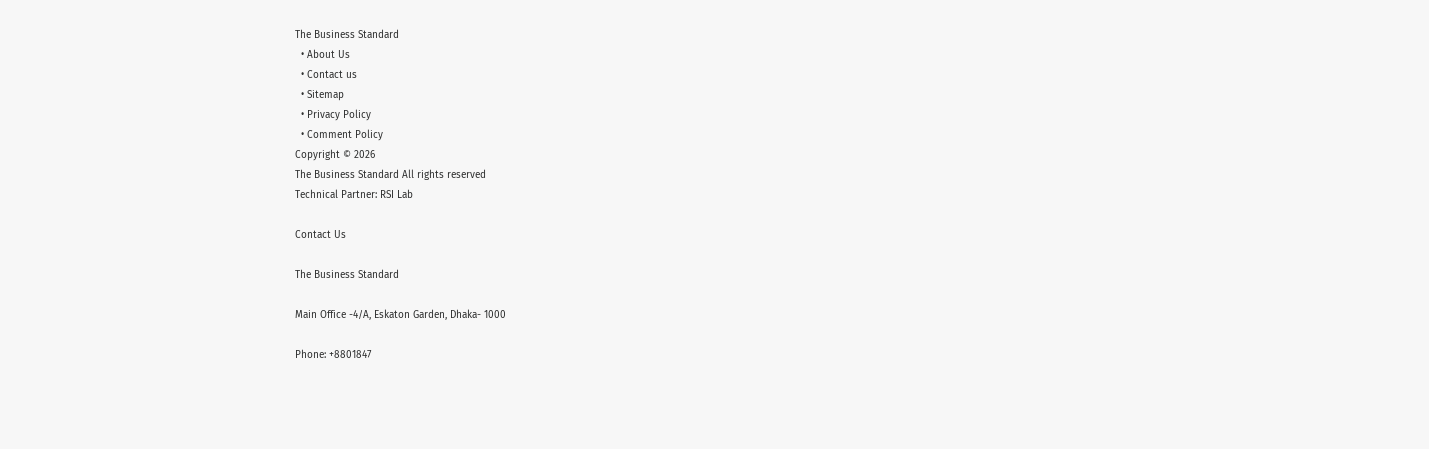The Business Standard
  • About Us
  • Contact us
  • Sitemap
  • Privacy Policy
  • Comment Policy
Copyright © 2026
The Business Standard All rights reserved
Technical Partner: RSI Lab

Contact Us

The Business Standard

Main Office -4/A, Eskaton Garden, Dhaka- 1000

Phone: +8801847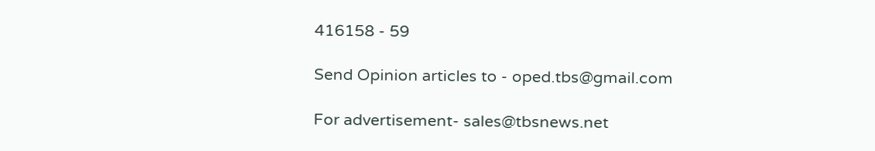416158 - 59

Send Opinion articles to - oped.tbs@gmail.com

For advertisement- sales@tbsnews.net